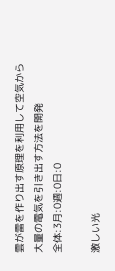雲が雷を作り出す原理を利用して空気から大量の電気を引き出す方法を開発
全体:3月:0週:0日:0

激しい光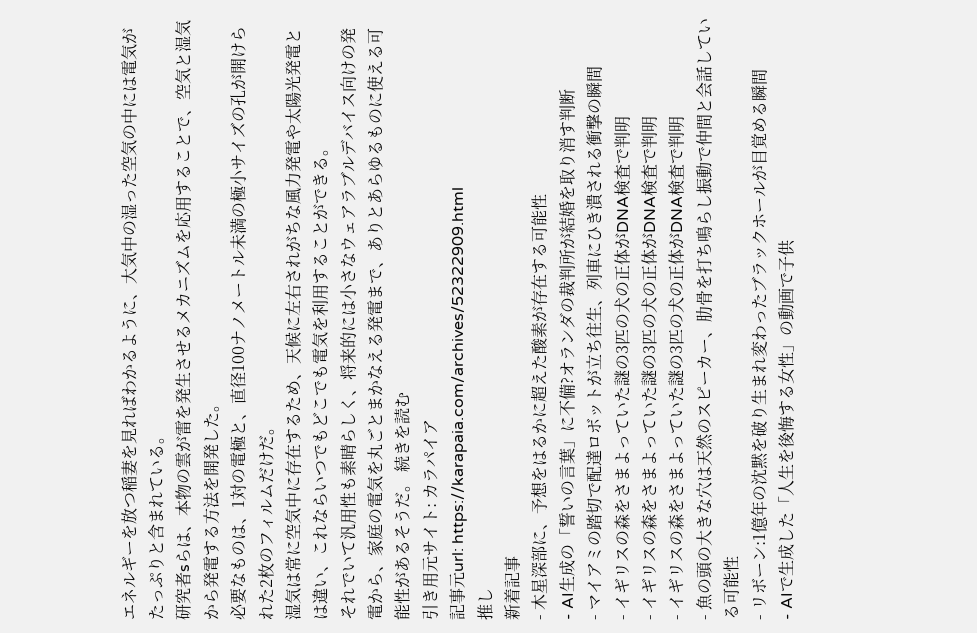エネルギーを放つ稲妻を見ればわかるように、大気中の湿った空気の中には電気がたっぷりと含まれている。
研究者sらは、本物の雲が雷を発生させるメカニズムを応用することで、空気と湿気から発電する方法を開発した。
必要なものは、1対の電極と、直径100ナノメートル未満の極小サイズの孔が開けられた2枚のフィルムだけだ。
湿気は常に空気中に存在するため、天候に左右されがちな風力発電や太陽光発電とは違い、これならいつでもどこでも電気を利用することができる。
それでいて汎用性も素晴らしく、将来的には小さなウェアラブルデバイス向けの発電から、家庭の電気を丸ごとまかなえる発電まで、ありとあらゆるものに使える可能性があるそうだ。 続きを読む
引き用元サイト: カラパイア
記事元url: https://karapaia.com/archives/52322909.html
推し
新着記事
- 木星深部に、予想をはるかに超えた酸素が存在する可能性
- AI生成の「誓いの言葉」に不備?オランダの裁判所が結婚を取り消す判断
- マイアミの踏切で配達ロボットが立ち往生、列車にひき潰される衝撃の瞬間
- イギリスの森をさまよっていた謎の3匹の犬の正体がDNA検査で判明
- イギリスの森をさまよっていた謎の3匹の犬の正体がDNA検査で判明
- イギリスの森をさまよっていた謎の3匹の犬の正体がDNA検査で判明
- 魚の頭の大きな穴は天然のスピーカー、肋骨を打ち鳴らし振動で仲間と会話している可能性
- リボーン:1億年の沈黙を破り生まれ変わったブラックホールが目覚める瞬間
- AIで生成した「人生を後悔する女性」の動画で子供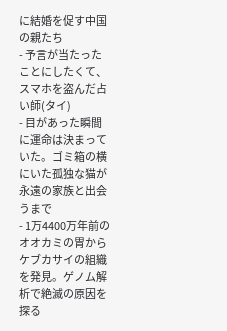に結婚を促す中国の親たち
- 予言が当たったことにしたくて、スマホを盗んだ占い師(タイ)
- 目があった瞬間に運命は決まっていた。ゴミ箱の横にいた孤独な猫が永遠の家族と出会うまで
- 1万4400万年前のオオカミの胃からケブカサイの組織を発見。ゲノム解析で絶滅の原因を探る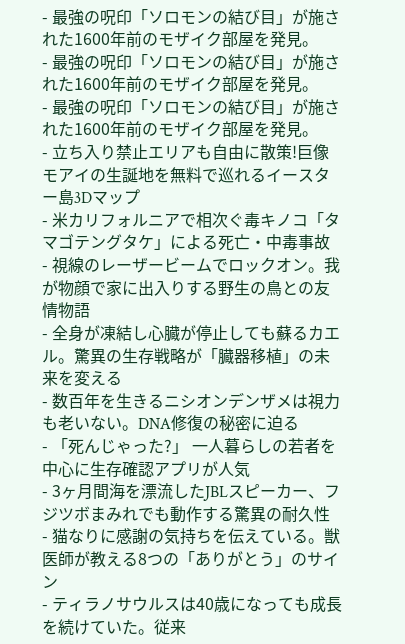- 最強の呪印「ソロモンの結び目」が施された1600年前のモザイク部屋を発見。
- 最強の呪印「ソロモンの結び目」が施された1600年前のモザイク部屋を発見。
- 最強の呪印「ソロモンの結び目」が施された1600年前のモザイク部屋を発見。
- 立ち入り禁止エリアも自由に散策!巨像モアイの生誕地を無料で巡れるイースター島3Dマップ
- 米カリフォルニアで相次ぐ毒キノコ「タマゴテングタケ」による死亡・中毒事故
- 視線のレーザービームでロックオン。我が物顔で家に出入りする野生の鳥との友情物語
- 全身が凍結し心臓が停止しても蘇るカエル。驚異の生存戦略が「臓器移植」の未来を変える
- 数百年を生きるニシオンデンザメは視力も老いない。DNA修復の秘密に迫る
- 「死んじゃった?」 一人暮らしの若者を中心に生存確認アプリが人気
- 3ヶ月間海を漂流したJBLスピーカー、フジツボまみれでも動作する驚異の耐久性
- 猫なりに感謝の気持ちを伝えている。獣医師が教える8つの「ありがとう」のサイン
- ティラノサウルスは40歳になっても成長を続けていた。従来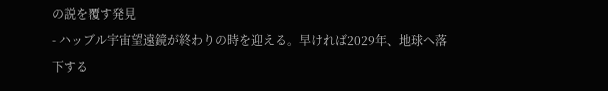の説を覆す発見
- ハッブル宇宙望遠鏡が終わりの時を迎える。早ければ2029年、地球へ落下する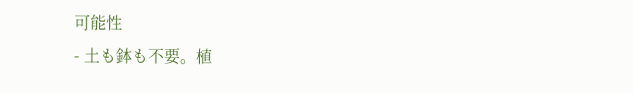可能性
- 土も鉢も不要。植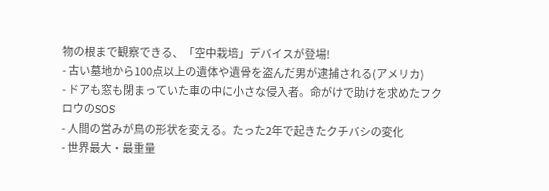物の根まで観察できる、「空中栽培」デバイスが登場!
- 古い墓地から100点以上の遺体や遺骨を盗んだ男が逮捕される(アメリカ)
- ドアも窓も閉まっていた車の中に小さな侵入者。命がけで助けを求めたフクロウのSOS
- 人間の営みが鳥の形状を変える。たった2年で起きたクチバシの変化
- 世界最大・最重量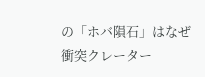の「ホバ隕石」はなぜ衝突クレーター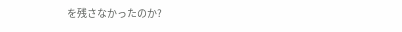を残さなかったのか?